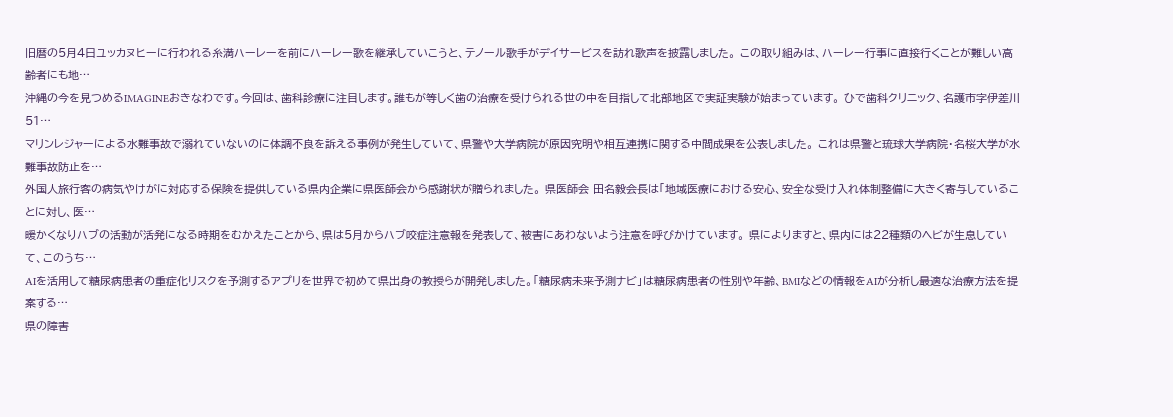旧暦の5月4日ユッカヌヒーに行われる糸満ハーレーを前にハーレー歌を継承していこうと、テノール歌手がデイサービスを訪れ歌声を披露しました。 この取り組みは、ハーレー行事に直接行くことが難しい高齢者にも地…
沖縄の今を見つめるIMAGINEおきなわです。今回は、歯科診療に注目します。誰もが等しく歯の治療を受けられる世の中を目指して北部地区で実証実験が始まっています。 ひで歯科クリニック、名護市字伊差川51…
マリンレジャーによる水難事故で溺れていないのに体調不良を訴える事例が発生していて、県警や大学病院が原因究明や相互連携に関する中間成果を公表しました。 これは県警と琉球大学病院・名桜大学が水難事故防止を…
外国人旅行客の病気やけがに対応する保険を提供している県内企業に県医師会から感謝状が贈られました。 県医師会 田名毅会長は「地域医療における安心、安全な受け入れ体制整備に大きく寄与していることに対し、医…
暖かくなりハブの活動が活発になる時期をむかえたことから、県は5月からハブ咬症注意報を発表して、被害にあわないよう注意を呼びかけています。 県によりますと、県内には22種類のヘビが生息していて、このうち…
AIを活用して糖尿病患者の重症化リスクを予測するアプリを世界で初めて県出身の教授らが開発しました。「糖尿病未来予測ナビ」は糖尿病患者の性別や年齢、BMIなどの情報をAIが分析し最適な治療方法を提案する…
県の障害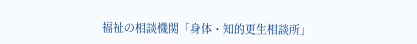福祉の相談機関「身体・知的更生相談所」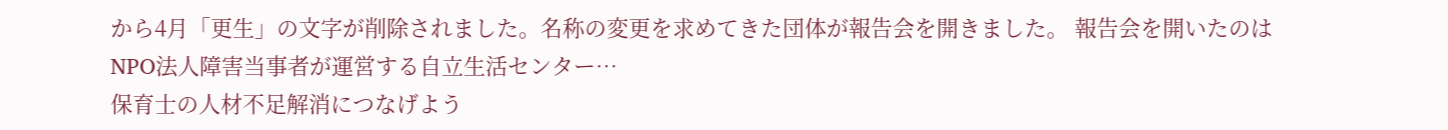から4月「更生」の文字が削除されました。名称の変更を求めてきた団体が報告会を開きました。 報告会を開いたのはNPO法人障害当事者が運営する自立生活センター…
保育士の人材不足解消につなげよう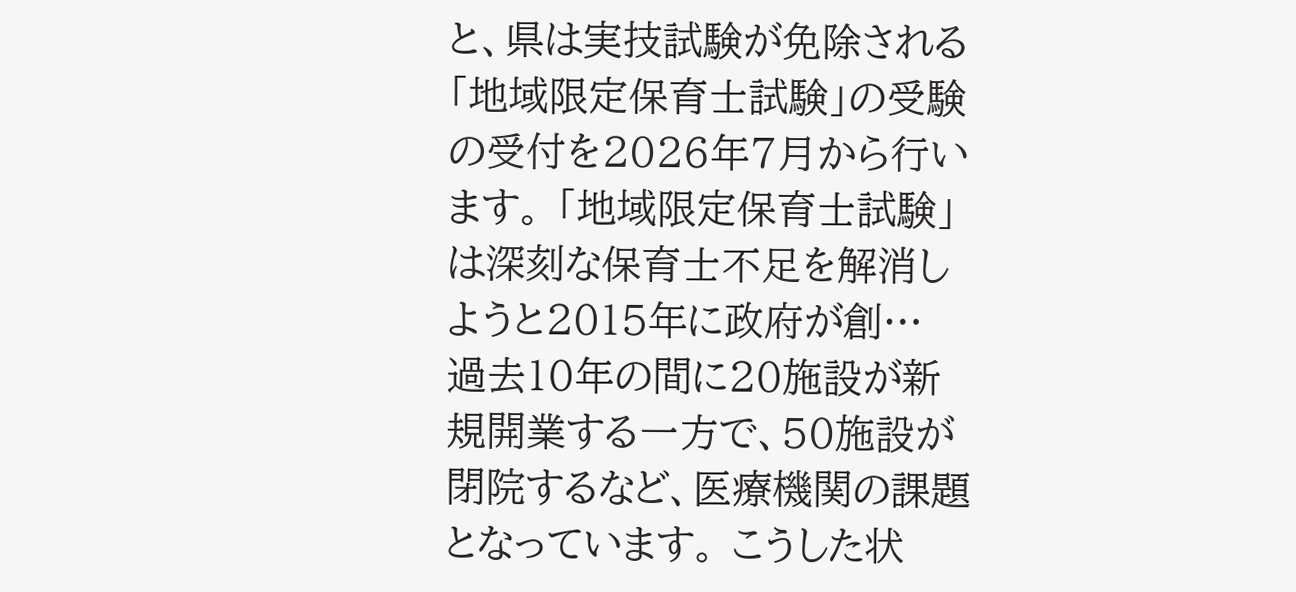と、県は実技試験が免除される「地域限定保育士試験」の受験の受付を2026年7月から行います。 「地域限定保育士試験」は深刻な保育士不足を解消しようと2015年に政府が創…
過去10年の間に20施設が新規開業する一方で、50施設が閉院するなど、医療機関の課題となっています。 こうした状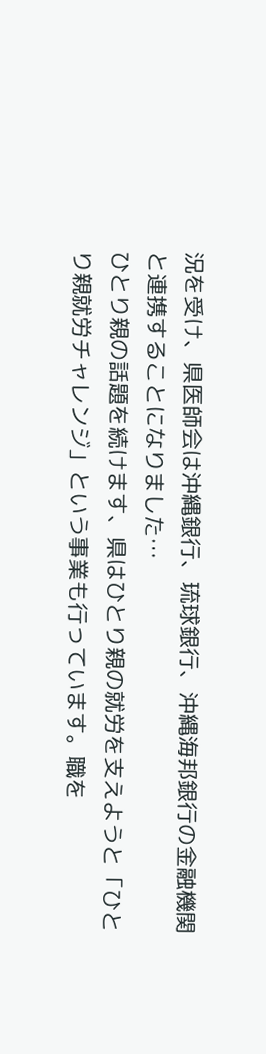況を受け、県医師会は沖縄銀行、琉球銀行、沖縄海邦銀行の金融機関と連携することになりました…
ひとり親の話題を続けます、県はひとり親の就労を支えようと「ひとり親就労チャレンジ」という事業も行っています。職を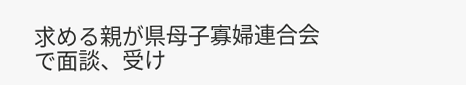求める親が県母子寡婦連合会で面談、受け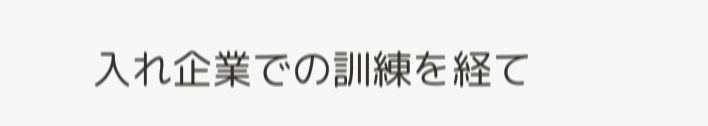入れ企業での訓練を経て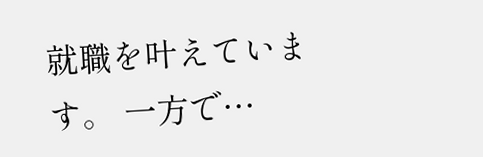就職を叶えています。 一方で…